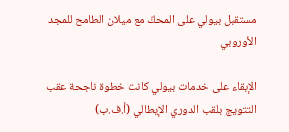مستقبل بيولي على المحكّ مع ميلان الطامح للمجد الأوروبي

الإبقاء على خدمات بيولي كانت خطوة ناجحة عقب التتويج بلقب الدوري الإيطالي (أ.ف.ب)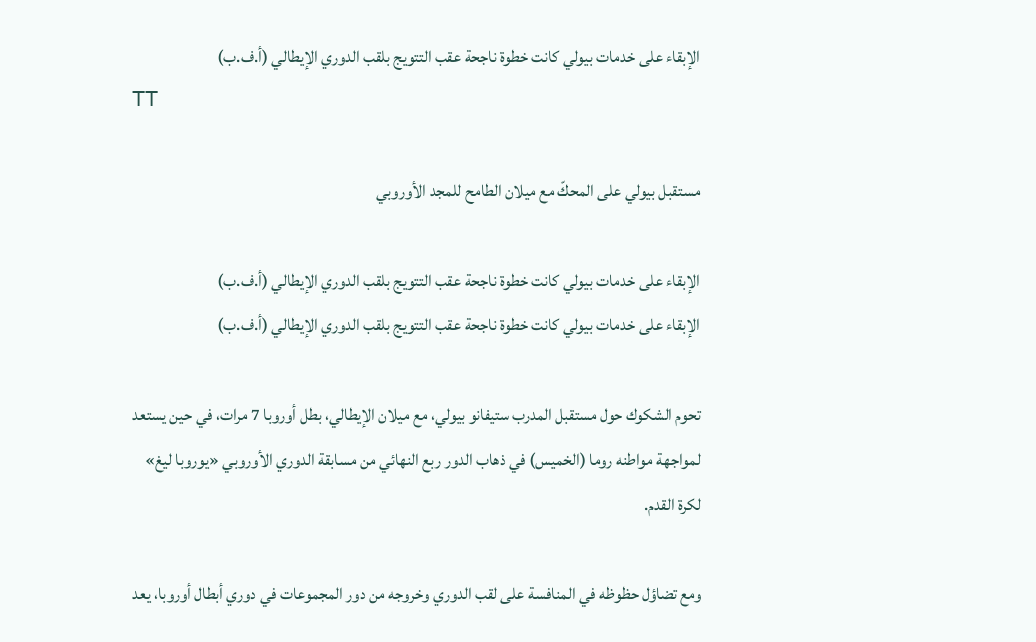الإبقاء على خدمات بيولي كانت خطوة ناجحة عقب التتويج بلقب الدوري الإيطالي (أ.ف.ب)
TT

مستقبل بيولي على المحكّ مع ميلان الطامح للمجد الأوروبي

الإبقاء على خدمات بيولي كانت خطوة ناجحة عقب التتويج بلقب الدوري الإيطالي (أ.ف.ب)
الإبقاء على خدمات بيولي كانت خطوة ناجحة عقب التتويج بلقب الدوري الإيطالي (أ.ف.ب)

تحوم الشكوك حول مستقبل المدرب ستيفانو بيولي، مع ميلان الإيطالي، بطل أوروبا 7 مرات، في حين يستعد لمواجهة مواطنه روما (الخميس) في ذهاب الدور ربع النهائي من مسابقة الدوري الأوروبي «يوروبا ليغ» لكرة القدم.

ومع تضاؤل حظوظه في المنافسة على لقب الدوري وخروجه من دور المجموعات في دوري أبطال أوروبا، يعد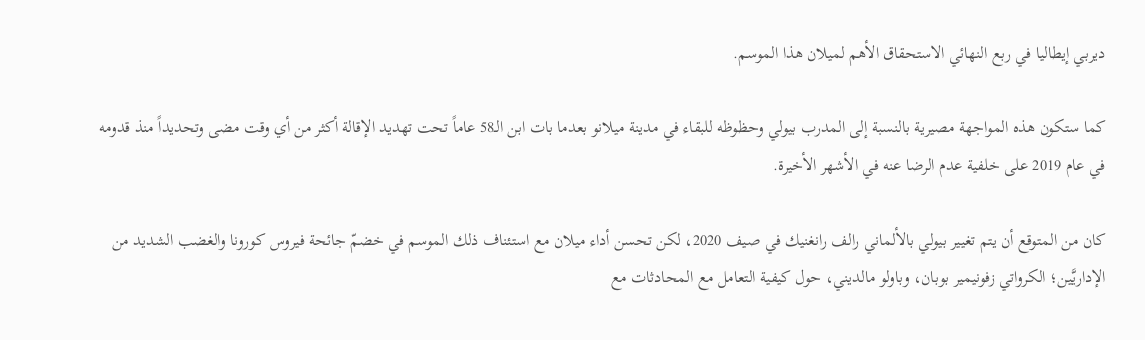ديربي إيطاليا في ربع النهائي الاستحقاق الأهم لميلان هذا الموسم.

كما ستكون هذه المواجهة مصيرية بالنسبة إلى المدرب بيولي وحظوظه للبقاء في مدينة ميلانو بعدما بات ابن الـ58 عاماً تحت تهديد الإقالة أكثر من أي وقت مضى وتحديداً منذ قدومه في عام 2019 على خلفية عدم الرضا عنه في الأشهر الأخيرة.

كان من المتوقع أن يتم تغيير بيولي بالألماني رالف رانغنيك في صيف 2020، لكن تحسن أداء ميلان مع استئناف ذلك الموسم في خضمّ جائحة فيروس كورونا والغضب الشديد من الإداريَّين؛ الكرواتي زفونيمير بوبان، وباولو مالديني، حول كيفية التعامل مع المحادثات مع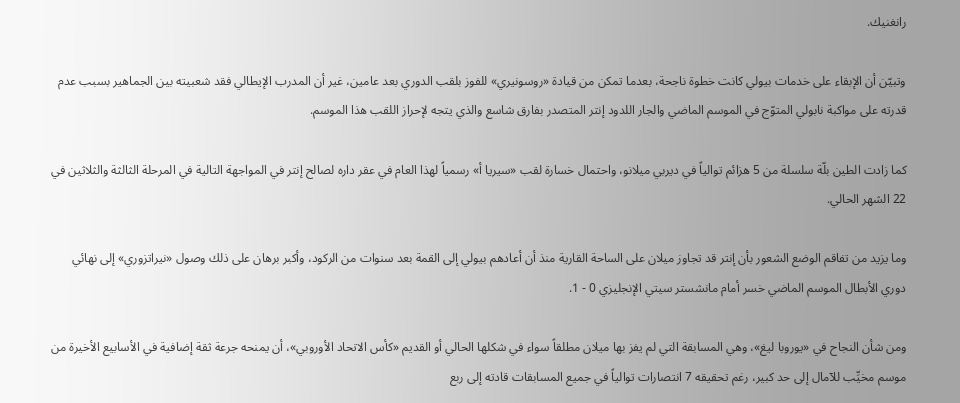رانغنيك.

وتبيّن أن الإبقاء على خدمات بيولي كانت خطوة ناجحة، بعدما تمكن من قيادة «روسونيري» للفوز بلقب الدوري بعد عامين، غير أن المدرب الإيطالي فقد شعبيته بين الجماهير بسبب عدم قدرته على مواكبة نابولي المتوّج في الموسم الماضي والجار اللدود إنتر المتصدر بفارق شاسع والذي يتجه لإحراز اللقب هذا الموسم.

كما زادت الطين بلّة سلسلة من 5 هزائم توالياً في ديربي ميلانو، واحتمال خسارة لقب «سيريا أ» رسمياً لهذا العام في عقر داره لصالح إنتر في المواجهة التالية في المرحلة الثالثة والثلاثين في 22 الشهر الحالي.

وما يزيد من تفاقم الوضع الشعور بأن إنتر قد تجاوز ميلان على الساحة القارية منذ أن أعادهم بيولي إلى القمة بعد سنوات من الركود، وأكبر برهان على ذلك وصول «نيراتزوري» إلى نهائي دوري الأبطال الموسم الماضي خسر أمام مانشستر سيتي الإنجليزي 0 - 1.

ومن شأن النجاح في «يوروبا ليغ»، وهي المسابقة التي لم يفز بها ميلان مطلقاً سواء في شكلها الحالي أو القديم «كأس الاتحاد الأوروبي»، أن يمنحه جرعة ثقة إضافية في الأسابيع الأخيرة من موسم مخيِّب للآمال إلى حد كبير، رغم تحقيقه 7 انتصارات توالياً في جميع المسابقات قادته إلى ربع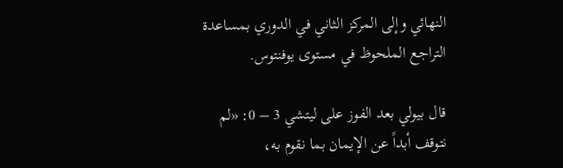النهائي وإلى المركز الثاني في الدوري بمساعدة التراجع الملحوظ في مستوى يوفنتوس.

قال بيولي بعد الفوز على ليتشي 3 – 0: «لم نتوقف أبداً عن الإيمان بما نقوم به،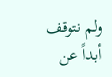ولم نتوقف أبداً عن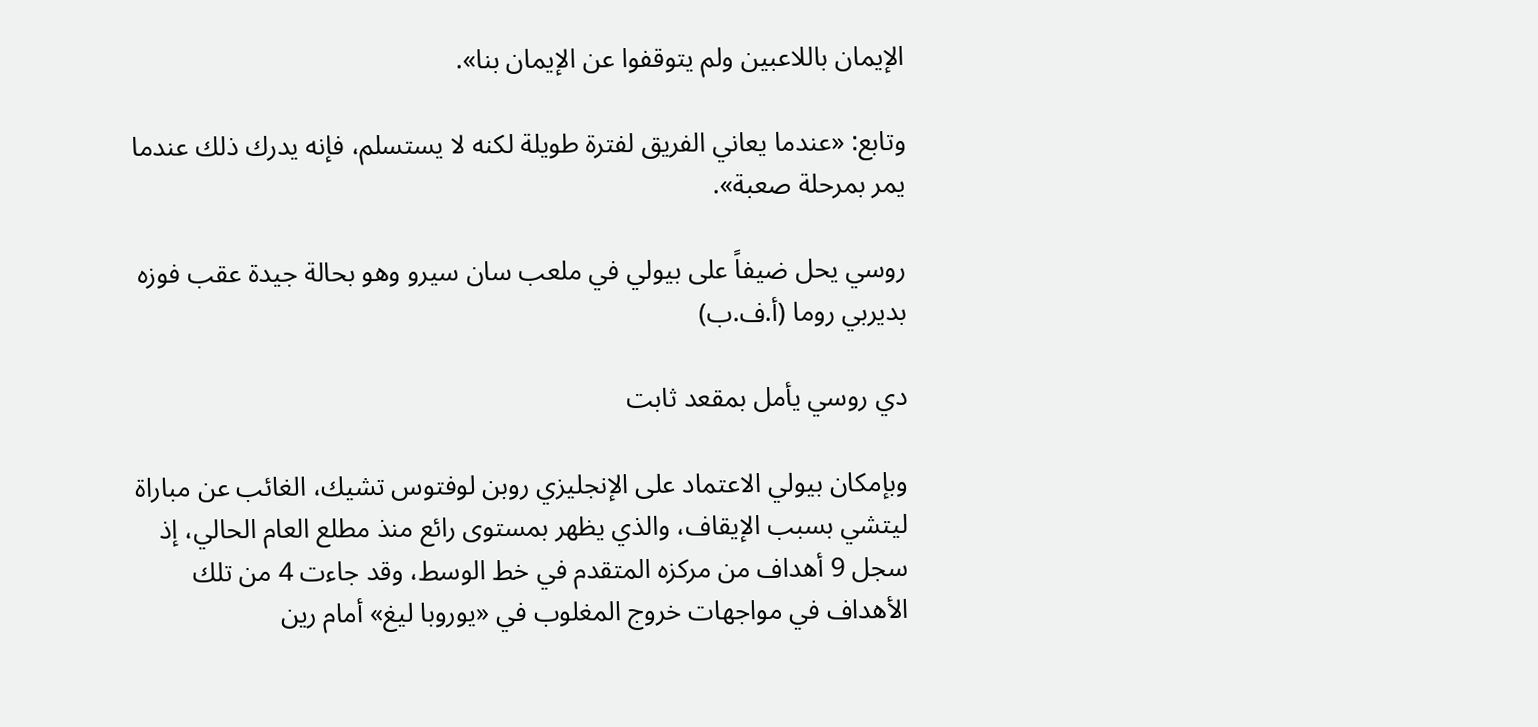الإيمان باللاعبين ولم يتوقفوا عن الإيمان بنا».

وتابع: «عندما يعاني الفريق لفترة طويلة لكنه لا يستسلم، فإنه يدرك ذلك عندما يمر بمرحلة صعبة».

روسي يحل ضيفاً على بيولي في ملعب سان سيرو وهو بحالة جيدة عقب فوزه بديربي روما (أ.ف.ب)

دي روسي يأمل بمقعد ثابت

وبإمكان بيولي الاعتماد على الإنجليزي روبن لوفتوس تشيك، الغائب عن مباراة ليتشي بسبب الإيقاف، والذي يظهر بمستوى رائع منذ مطلع العام الحالي، إذ سجل 9 أهداف من مركزه المتقدم في خط الوسط، وقد جاءت 4 من تلك الأهداف في مواجهات خروج المغلوب في «يوروبا ليغ» أمام رين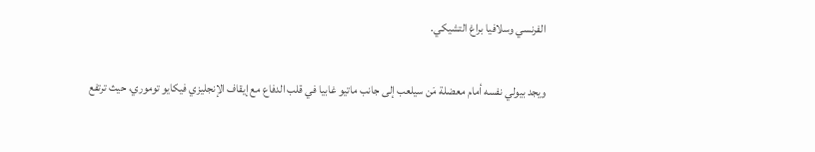الفرنسي وسلافيا براغ التشيكي.

ويجد بيولي نفسه أمام معضلة مَن سيلعب إلى جانب ماتيو غابيا في قلب الدفاع مع إيقاف الإنجليزي فيكايو توموري، حيث ترتفع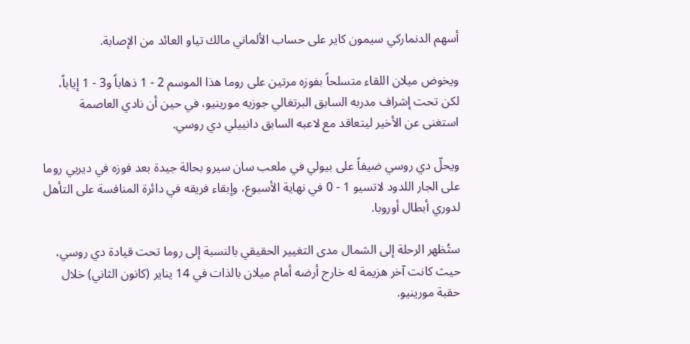أسهم الدنماركي سيمون كاير على حساب الألماني مالك تياو العائد من الإصابة.

ويخوض ميلان اللقاء متسلحاً بفوزه مرتين على روما هذا الموسم 2 - 1 ذهاباً و3 - 1 إياباً، لكن تحت إشراف مدربه السابق البرتغالي جوزيه مورينيو، في حين أن نادي العاصمة استغنى عن الأخير ليتعاقد مع لاعبه السابق دانييلي دي روسي.

ويحلّ دي روسي ضيفاً على بيولي في ملعب سان سيرو بحالة جيدة بعد فوزه في ديربي روما على الجار اللدود لاتسيو 1 - 0 في نهاية الأسبوع، وإبقاء فريقه في دائرة المنافسة على التأهل لدوري أبطال أوروبا.

ستُظهر الرحلة إلى الشمال مدى التغيير الحقيقي بالنسبة إلى روما تحت قيادة دي روسي، حيث كانت آخر هزيمة له خارج أرضه أمام ميلان بالذات في 14 يناير (كانون الثاني) خلال حقبة مورينيو.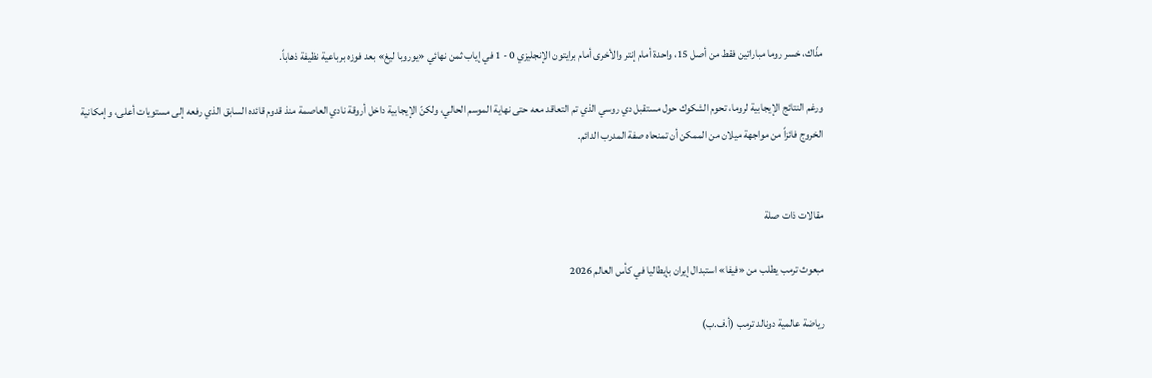مذّاك، خسر روما مباراتين فقط من أصل 15، واحدة أمام إنتر والأخرى أمام برايتون الإنجليزي 0 - 1 في إياب ثمن نهائي «يوروبا ليغ» بعد فوزه برباعية نظيفة ذهاباً.

ورغم النتائج الإيجابية لروما، تحوم الشكوك حول مستقبل دي روسي الذي تم التعاقد معه حتى نهاية الموسم الحالي، ولكنّ الإيجابية داخل أروقة نادي العاصمة منذ قدوم قائده السابق الذي رفعه إلى مستويات أعلى، وإمكانية الخروج فائزاً من مواجهة ميلان من الممكن أن تمنحاه صفة المدرب الدائم.


مقالات ذات صلة

مبعوث ترمب يطلب من «فيفا» استبدال إيران بإيطاليا في كأس العالم 2026

رياضة عالمية دونالد ترمب (أ.ف.ب)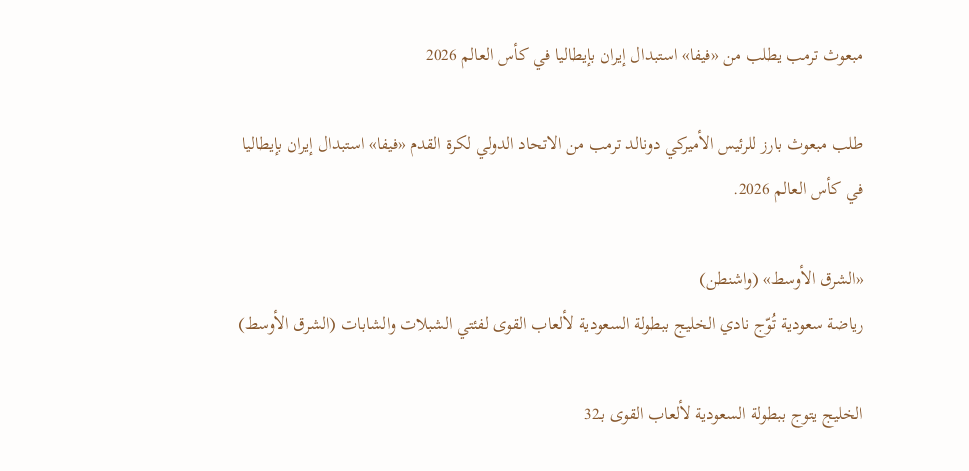مبعوث ترمب يطلب من «فيفا» استبدال إيران بإيطاليا في كأس العالم 2026

طلب مبعوث بارز للرئيس الأميركي دونالد ترمب من الاتحاد الدولي لكرة القدم «فيفا» استبدال إيران بإيطاليا في كأس العالم 2026.

«الشرق الأوسط» (واشنطن)
رياضة سعودية تُوّج نادي الخليج ببطولة السعودية لألعاب القوى لفئتي الشبلات والشابات (الشرق الأوسط)

الخليج يتوج ببطولة السعودية لألعاب القوى بـ32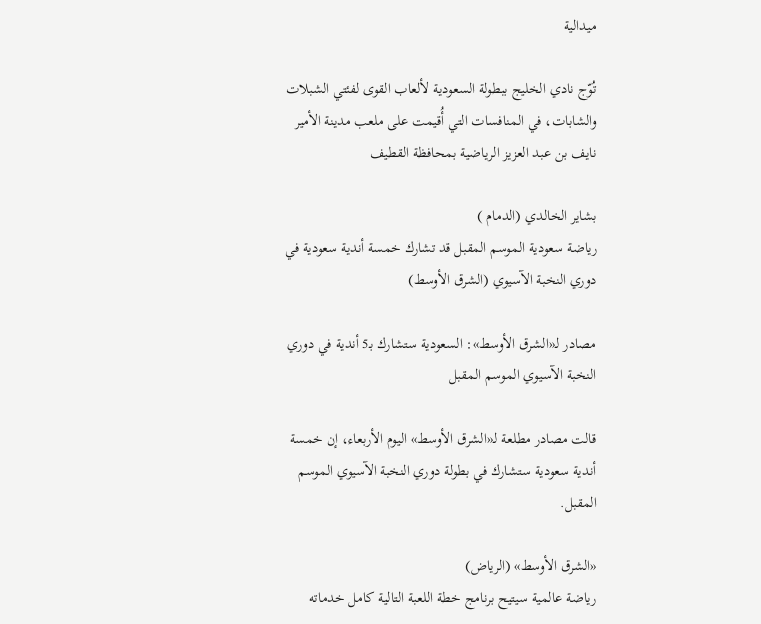ميدالية

تُوّج نادي الخليج ببطولة السعودية لألعاب القوى لفئتي الشبلات والشابات، في المنافسات التي أُقيمت على ملعب مدينة الأمير نايف بن عبد العزيز الرياضية بمحافظة القطيف

بشاير الخالدي (الدمام )
رياضة سعودية الموسم المقبل قد تشارك خمسة أندية سعودية في دوري النخبة الآسيوي (الشرق الأوسط)

مصادر لـ«الشرق الأوسط»: السعودية ستشارك بـ5 أندية في دوري النخبة الآسيوي الموسم المقبل

قالت مصادر مطلعة لـ«الشرق الأوسط» اليوم الأربعاء، إن خمسة أندية سعودية ستشارك في بطولة دوري النخبة الآسيوي الموسم المقبل.

«الشرق الأوسط» (الرياض)
رياضة عالمية سيتيح برنامج خطة اللعبة التالية كامل خدماته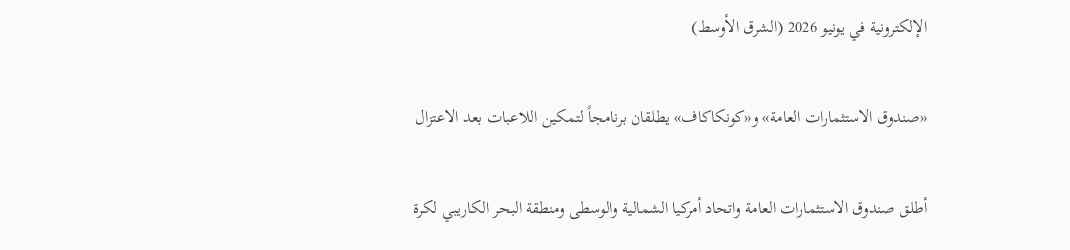الإلكترونية في يونيو 2026 (الشرق الأوسط)

«صندوق الاستثمارات العامة» و«كونكاكاف» يطلقان برنامجاً لتمكين اللاعبات بعد الاعتزال

أطلق صندوق الاستثمارات العامة واتحاد أمركيا الشمالية والوسطى ومنطقة البحر الكاريبي لكرة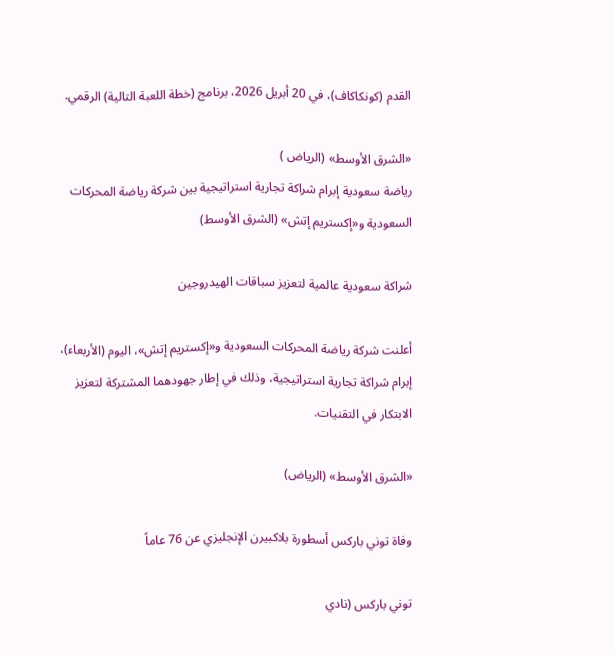القدم (كونكاكاف)، في 20 أبريل 2026، برنامج (خطة اللعبة التالية) الرقمي.

«الشرق الأوسط» (الرياض )
رياضة سعودية إبرام شراكة تجارية استراتيجية بين شركة رياضة المحركات السعودية و«إكستريم إتش» (الشرق الأوسط)

شراكة سعودية عالمية لتعزيز سباقات الهيدروجين

أعلنت شركة رياضة المحركات السعودية و«إكستريم إتش»، اليوم (الأربعاء)، إبرام شراكة تجارية استراتيجية، وذلك في إطار جهودهما المشتركة لتعزيز الابتكار في التقنيات.

«الشرق الأوسط» (الرياض)

وفاة توني باركس أسطورة بلاكبيرن الإنجليزي عن 76 عاماً

توني باركس (نادي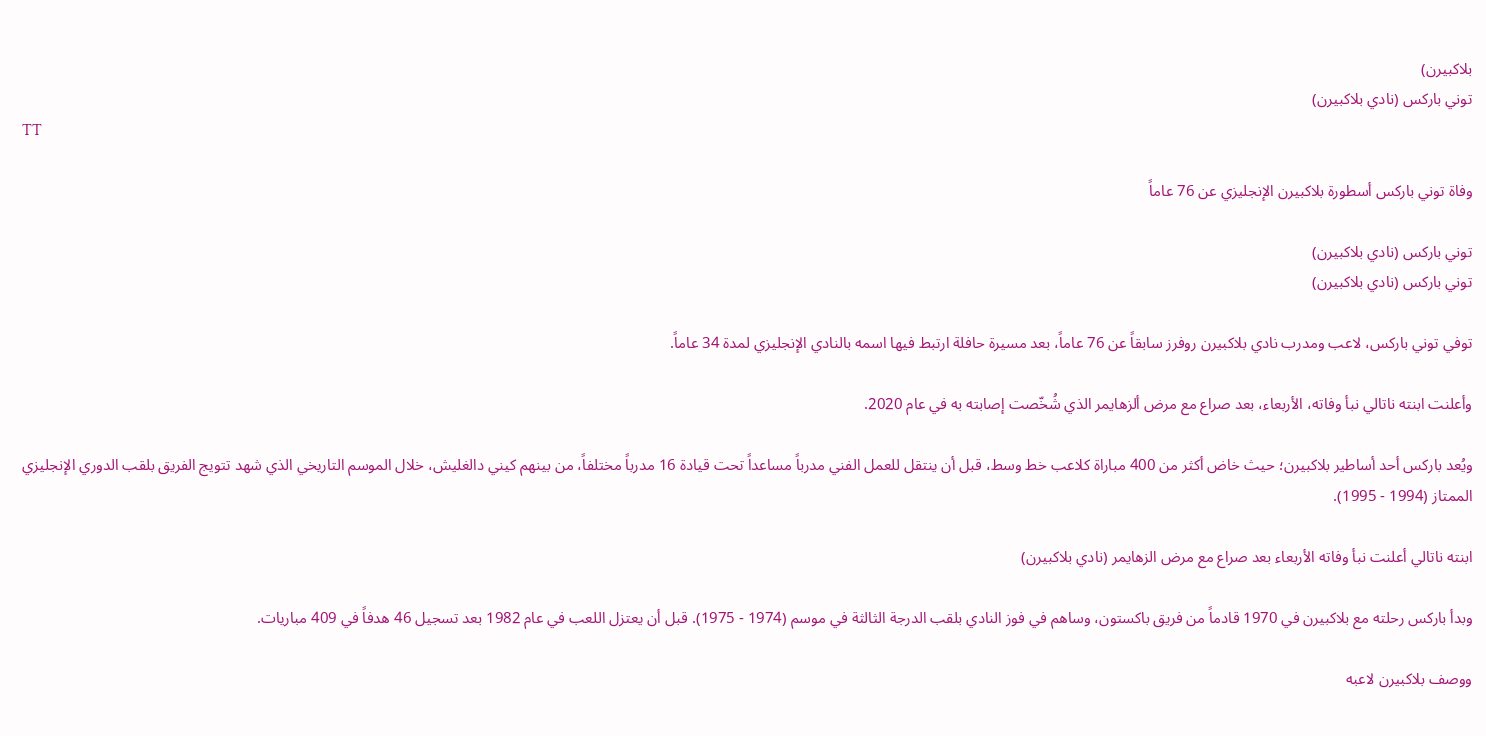بلاكبيرن)
توني باركس (نادي بلاكبيرن)
TT

وفاة توني باركس أسطورة بلاكبيرن الإنجليزي عن 76 عاماً

توني باركس (نادي بلاكبيرن)
توني باركس (نادي بلاكبيرن)

توفي توني باركس، لاعب ومدرب نادي بلاكبيرن روفرز سابقاً عن 76 عاماً، بعد مسيرة حافلة ارتبط فيها اسمه بالنادي الإنجليزي لمدة 34 عاماً.

وأعلنت ابنته ناتالي نبأ وفاته، الأربعاء، بعد صراع مع مرض ألزهايمر الذي شُخّصت إصابته به في عام 2020.

ويُعد باركس أحد أساطير بلاكبيرن؛ حيث خاض أكثر من 400 مباراة كلاعب خط وسط، قبل أن ينتقل للعمل الفني مدرباً مساعداً تحت قيادة 16 مدرباً مختلفاً، من بينهم كيني دالغليش، خلال الموسم التاريخي الذي شهد تتويج الفريق بلقب الدوري الإنجليزي الممتاز (1994 - 1995).

ابنته ناتالي أعلنت نبأ وفاته الأربعاء بعد صراع مع مرض الزهايمر (نادي بلاكبيرن)

وبدأ باركس رحلته مع بلاكبيرن في 1970 قادماً من فريق باكستون، وساهم في فوز النادي بلقب الدرجة الثالثة في موسم (1974 - 1975). قبل أن يعتزل اللعب في عام 1982 بعد تسجيل 46 هدفاً في 409 مباريات.

ووصف بلاكبيرن لاعبه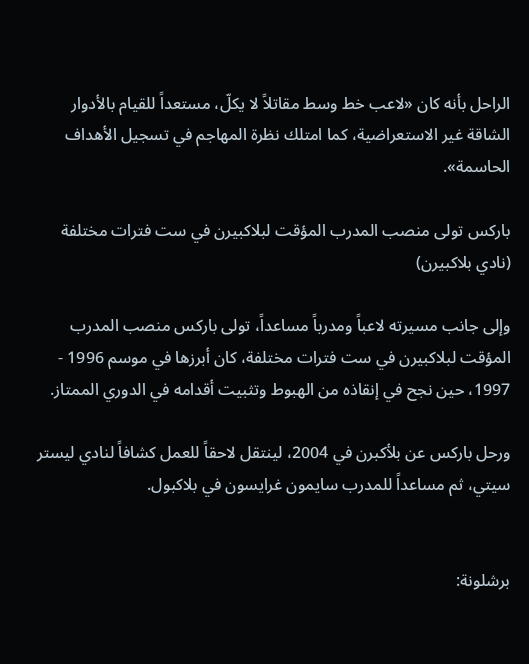الراحل بأنه كان «لاعب خط وسط مقاتلاً لا يكلّ، مستعداً للقيام بالأدوار الشاقة غير الاستعراضية، كما امتلك نظرة المهاجم في تسجيل الأهداف الحاسمة».

باركس تولى منصب المدرب المؤقت لبلاكبيرن في ست فترات مختلفة (نادي بلاكبيرن)

وإلى جانب مسيرته لاعباً ومدرباً مساعداً، تولى باركس منصب المدرب المؤقت لبلاكبيرن في ست فترات مختلفة، كان أبرزها في موسم 1996 - 1997، حين نجح في إنقاذه من الهبوط وتثبيت أقدامه في الدوري الممتاز.

ورحل باركس عن بلأكبرن في 2004، لينتقل لاحقاً للعمل كشافاً لنادي ليستر سيتي، ثم مساعداً للمدرب سايمون غرايسون في بلاكبول.


برشلونة: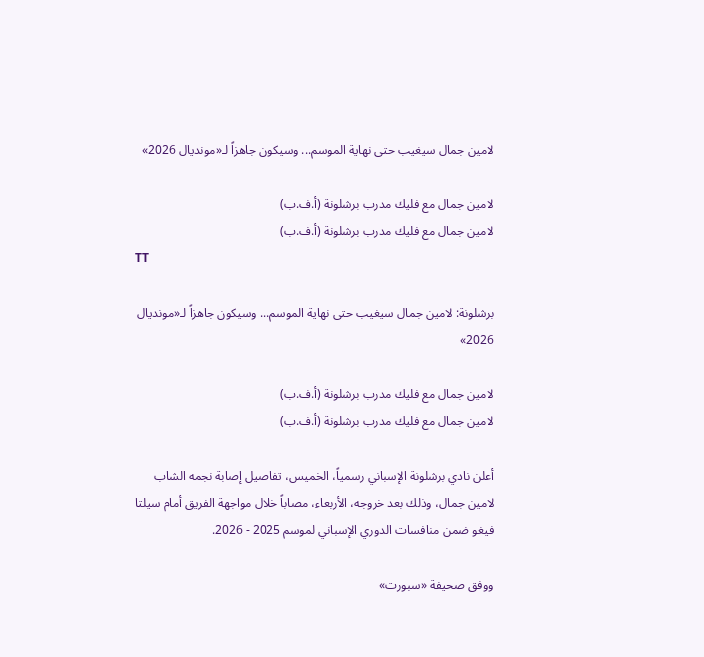لامين جمال سيغيب حتى نهاية الموسم... وسيكون جاهزاً لـ«مونديال 2026»

لامين جمال مع فليك مدرب برشلونة (أ.ف.ب)
لامين جمال مع فليك مدرب برشلونة (أ.ف.ب)
TT

برشلونة: لامين جمال سيغيب حتى نهاية الموسم... وسيكون جاهزاً لـ«مونديال 2026»

لامين جمال مع فليك مدرب برشلونة (أ.ف.ب)
لامين جمال مع فليك مدرب برشلونة (أ.ف.ب)

أعلن نادي برشلونة الإسباني رسمياً، الخميس، تفاصيل إصابة نجمه الشاب لامين جمال، وذلك بعد خروجه، الأربعاء، مصاباً خلال مواجهة الفريق أمام سيلتا فيغو ضمن منافسات الدوري الإسباني لموسم 2025 - 2026.

ووفق صحيفة «سبورت»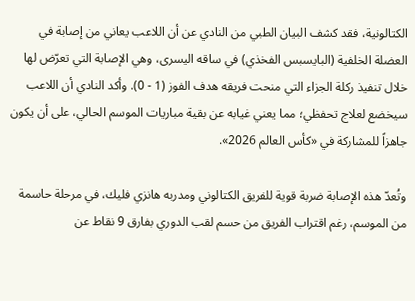الكتالونية، فقد كشف البيان الطبي من النادي عن أن اللاعب يعاني من إصابة في العضلة الخلفية (البايسبس الفخذي) في ساقه اليسرى، وهي الإصابة التي تعرّض لها خلال تنفيذ ركلة الجزاء التي منحت فريقه هدف الفوز (1 - 0). وأكد النادي أن اللاعب سيخضع لعلاج تحفظي؛ مما يعني غيابه عن بقية مباريات الموسم الحالي، على أن يكون جاهزاً للمشاركة في «كأس العالم 2026».

وتُعدّ هذه الإصابة ضربة قوية للفريق الكتالوني ومدربه هانزي فليك، في مرحلة حاسمة من الموسم، رغم اقتراب الفريق من حسم لقب الدوري بفارق 9 نقاط عن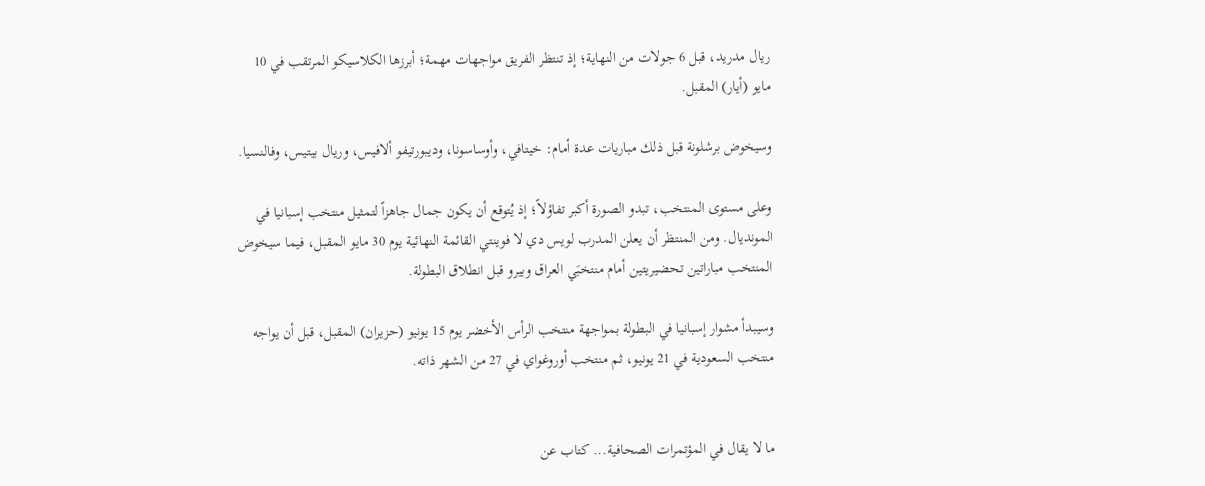ريال مدريد، قبل 6 جولات من النهاية؛ إذ تنتظر الفريق مواجهات مهمة؛ أبرزها الكلاسيكو المرتقب في 10 مايو (أيار) المقبل.

وسيخوض برشلونة قبل ذلك مباريات عدة أمام: خيتافي، وأوساسونا، وديبورتيفو ألافيس، وريال بيتيس، وفالنسيا.

وعلى مستوى المنتخب، تبدو الصورة أكبر تفاؤلاً؛ إذ يُتوقع أن يكون جمال جاهزاً لتمثيل منتخب إسبانيا في المونديال. ومن المنتظر أن يعلن المدرب لويس دي لا فوينتي القائمة النهائية يوم 30 مايو المقبل، فيما سيخوض المنتخب مباراتين تحضيريتين أمام منتخبَي العراق وبيرو قبل انطلاق البطولة.

وسيبدأ مشوار إسبانيا في البطولة بمواجهة منتخب الرأس الأخضر يوم 15 يونيو (حزيران) المقبل، قبل أن يواجه منتخب السعودية في 21 يونيو، ثم منتخب أوروغواي في 27 من الشهر ذاته.


ما لا يقال في المؤتمرات الصحافية... كتاب عن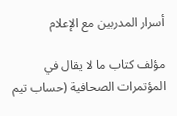أسرار المدربين مع الإعلام

مؤلف كتاب ما لا يقال في المؤتمرات الصحافية (حساب تيم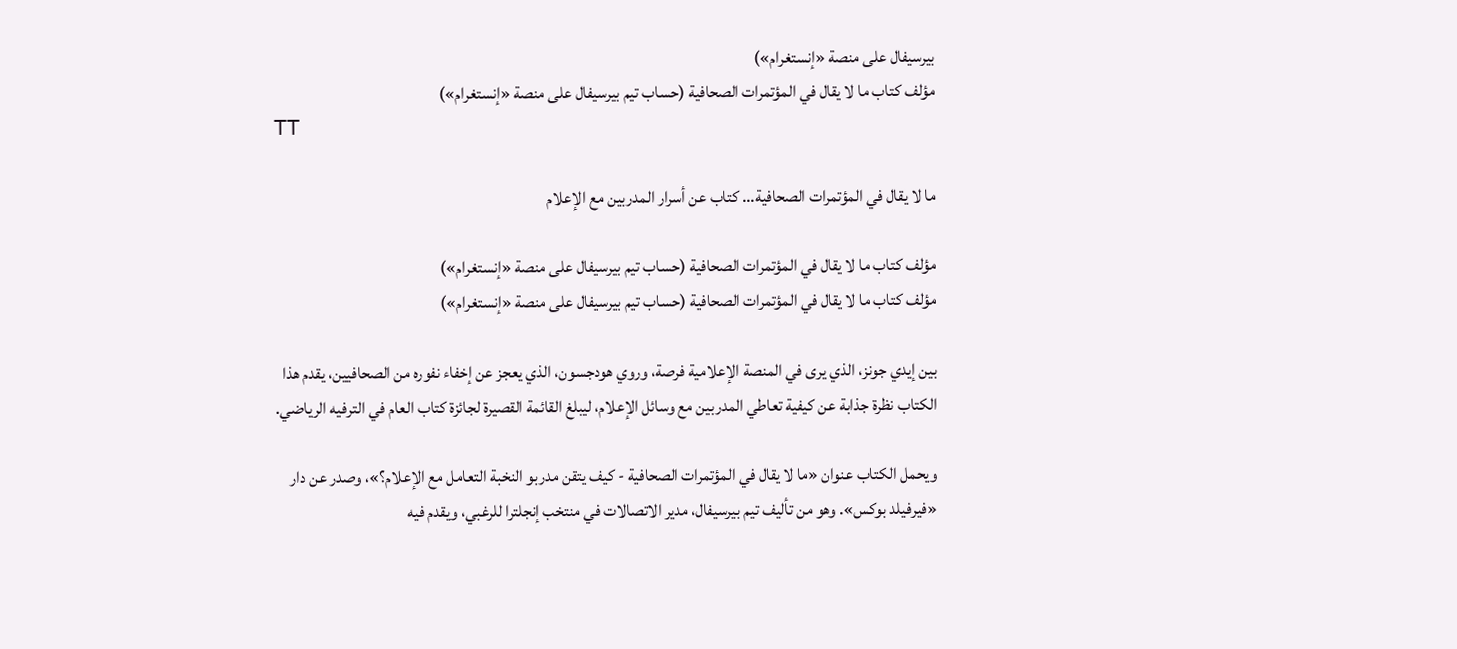بيرسيفال على منصة «إنستغرام»)
مؤلف كتاب ما لا يقال في المؤتمرات الصحافية (حساب تيم بيرسيفال على منصة «إنستغرام»)
TT

ما لا يقال في المؤتمرات الصحافية... كتاب عن أسرار المدربين مع الإعلام

مؤلف كتاب ما لا يقال في المؤتمرات الصحافية (حساب تيم بيرسيفال على منصة «إنستغرام»)
مؤلف كتاب ما لا يقال في المؤتمرات الصحافية (حساب تيم بيرسيفال على منصة «إنستغرام»)

بين إيدي جونز، الذي يرى في المنصة الإعلامية فرصة، وروي هودجسون، الذي يعجز عن إخفاء نفوره من الصحافيين، يقدم هذا الكتاب نظرة جذابة عن كيفية تعاطي المدربين مع وسائل الإعلام، ليبلغ القائمة القصيرة لجائزة كتاب العام في الترفيه الرياضي.

ويحمل الكتاب عنوان «ما لا يقال في المؤتمرات الصحافية - كيف يتقن مدربو النخبة التعامل مع الإعلام؟»، وصدر عن دار «فيرفيلد بوكس». وهو من تأليف تيم بيرسيفال، مدير الاتصالات في منتخب إنجلترا للرغبي، ويقدم فيه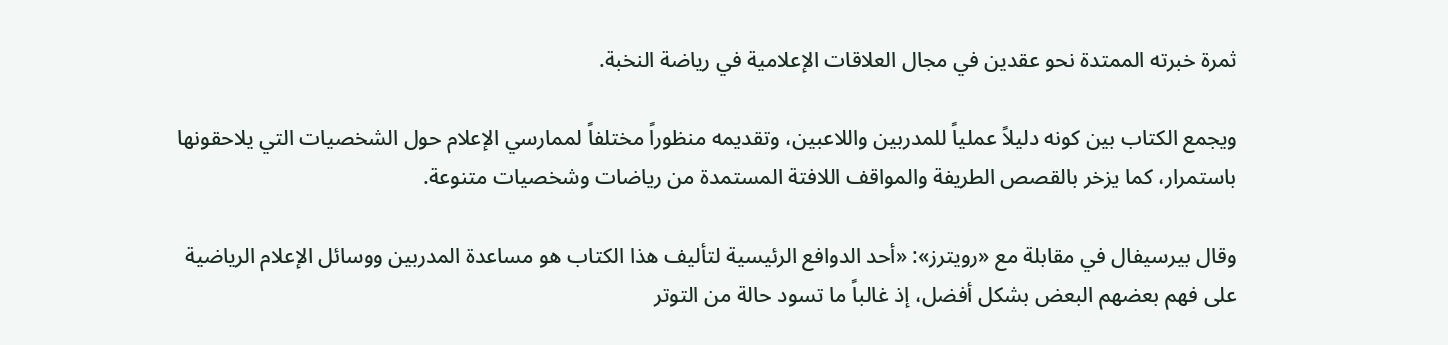ثمرة خبرته الممتدة نحو عقدين في مجال العلاقات الإعلامية في رياضة النخبة.

ويجمع الكتاب بين كونه دليلاً عملياً للمدربين واللاعبين، وتقديمه منظوراً مختلفاً لممارسي الإعلام حول الشخصيات التي يلاحقونها باستمرار، كما يزخر بالقصص الطريفة والمواقف اللافتة المستمدة من رياضات وشخصيات متنوعة.

وقال بيرسيفال في مقابلة مع «رويترز»: «أحد الدوافع الرئيسية لتأليف هذا الكتاب هو مساعدة المدربين ووسائل الإعلام الرياضية على فهم بعضهم البعض بشكل أفضل، إذ غالباً ما تسود حالة من التوتر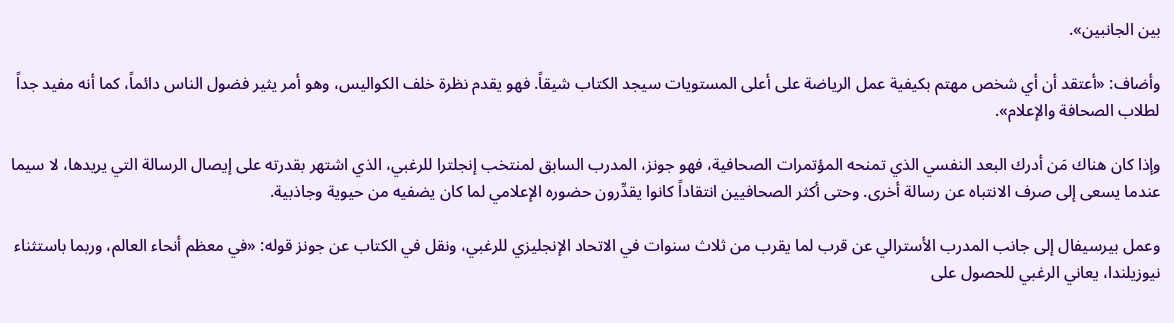بين الجانبين».

وأضاف: «أعتقد أن أي شخص مهتم بكيفية عمل الرياضة على أعلى المستويات سيجد الكتاب شيقاً. فهو يقدم نظرة خلف الكواليس، وهو أمر يثير فضول الناس دائماً، كما أنه مفيد جداً لطلاب الصحافة والإعلام».

وإذا كان هناك مَن أدرك البعد النفسي الذي تمنحه المؤتمرات الصحافية، فهو جونز، المدرب السابق لمنتخب إنجلترا للرغبي، الذي اشتهر بقدرته على إيصال الرسالة التي يريدها، لا سيما عندما يسعى إلى صرف الانتباه عن رسالة أخرى. وحتى أكثر الصحافيين انتقاداً كانوا يقدِّرون حضوره الإعلامي لما كان يضفيه من حيوية وجاذبية.

وعمل بيرسيفال إلى جانب المدرب الأسترالي عن قرب لما يقرب من ثلاث سنوات في الاتحاد الإنجليزي للرغبي، ونقل في الكتاب عن جونز قوله: «في معظم أنحاء العالم، وربما باستثناء نيوزيلندا، يعاني الرغبي للحصول على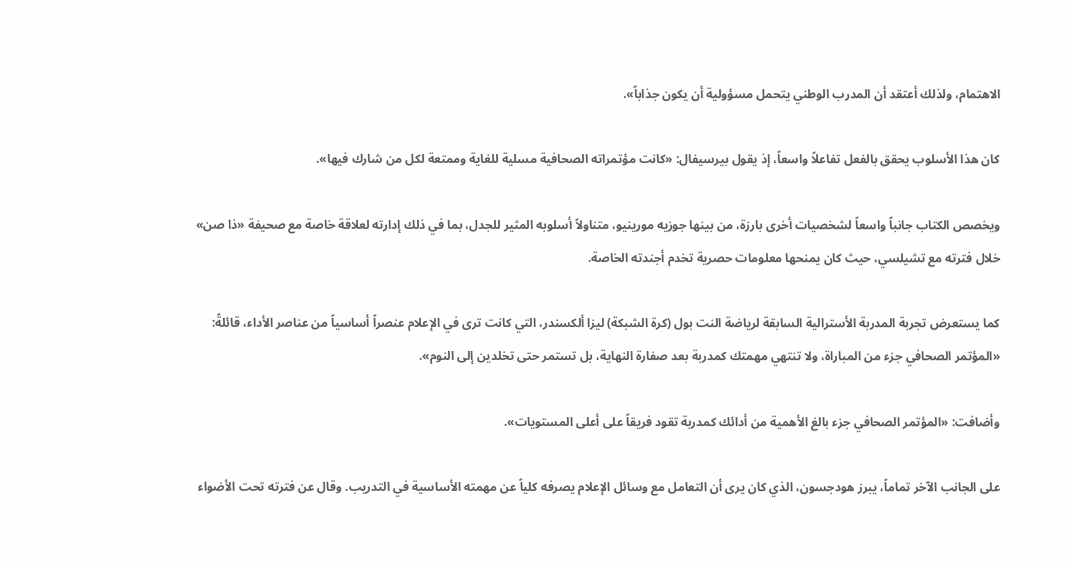الاهتمام، ولذلك أعتقد أن المدرب الوطني يتحمل مسؤولية أن يكون جذاباً».

كان هذا الأسلوب يحقق بالفعل تفاعلاً واسعاً، إذ يقول بيرسيفال: «كانت مؤتمراته الصحافية مسلية للغاية وممتعة لكل من شارك فيها».

ويخصص الكتاب جانباً واسعاً لشخصيات أخرى بارزة، من بينها جوزيه مورينيو، متناولاً أسلوبه المثير للجدل، بما في ذلك إدارته لعلاقة خاصة مع صحيفة «ذا صن» خلال فترته مع تشيلسي، حيث كان يمنحها معلومات حصرية تخدم أجندته الخاصة.

كما يستعرض تجربة المدربة الأسترالية السابقة لرياضة النت بول (كرة الشبكة) ليزا ألكسندر، التي كانت ترى في الإعلام عنصراً أساسياً من عناصر الأداء، قائلةً: «المؤتمر الصحافي جزء من المباراة، ولا تنتهي مهمتك كمدربة بعد صفارة النهاية، بل تستمر حتى تخلدين إلى النوم».

وأضافت: «المؤتمر الصحافي جزء بالغ الأهمية من أدائك كمدربة تقود فريقاً على أعلى المستويات».

على الجانب الآخر تماماً، يبرز هودجسون، الذي كان يرى أن التعامل مع وسائل الإعلام يصرفه كلياً عن مهمته الأساسية في التدريب. وقال عن فترته تحت الأضواء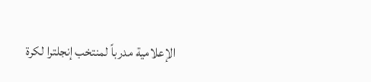الإعلامية مدرباً لمنتخب إنجلترا لكرة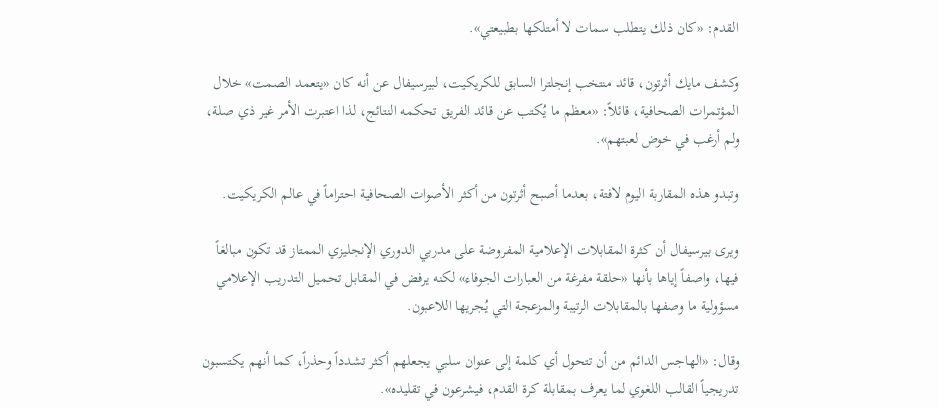القدم: «كان ذلك يتطلب سمات لا أمتلكها بطبيعتي».

وكشف مايك أثرتون، قائد منتخب إنجلترا السابق للكريكيت، لبيرسيفال عن أنه كان «يتعمد الصمت» خلال المؤتمرات الصحافية، قائلاً: «معظم ما يُكتب عن قائد الفريق تحكمه النتائج، لذا اعتبرت الأمر غير ذي صلة، ولم أرغب في خوض لعبتهم».

وتبدو هذه المقاربة اليوم لافتة، بعدما أصبح أثرتون من أكثر الأصوات الصحافية احتراماً في عالم الكريكيت.

ويرى بيرسيفال أن كثرة المقابلات الإعلامية المفروضة على مدربي الدوري الإنجليزي الممتاز قد تكون مبالغاً فيها، واصفاً إياها بأنها «حلقة مفرغة من العبارات الجوفاء» لكنه يرفض في المقابل تحميل التدريب الإعلامي مسؤولية ما وصفها بالمقابلات الرتيبة والمزعجة التي يُجريها اللاعبون.

وقال: «الهاجس الدائم من أن تتحول أي كلمة إلى عنوان سلبي يجعلهم أكثر تشدداً وحذراً، كما أنهم يكتسبون تدريجياً القالب اللغوي لما يعرف بمقابلة كرة القدم، فيشرعون في تقليده».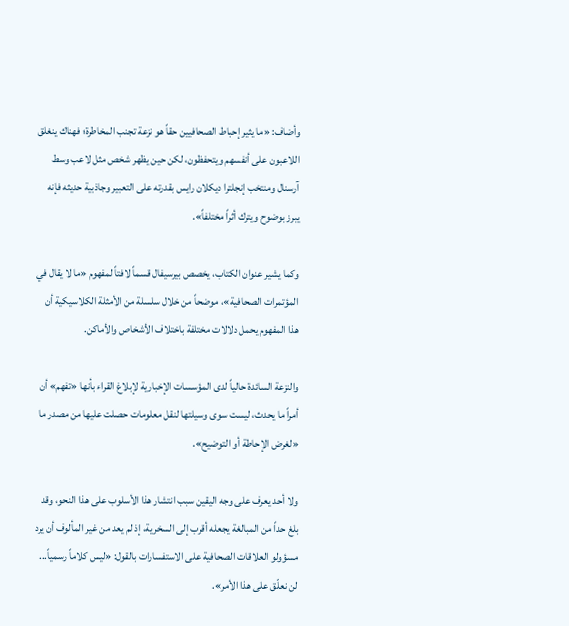وأضاف: «ما يثير إحباط الصحافيين حقاً هو نزعة تجنب المخاطرة؛ فهناك ينغلق اللاعبون على أنفسهم ويتحفظون، لكن حين يظهر شخص مثل لاعب وسط آرسنال ومنتخب إنجلترا ديكلان رايس بقدرته على التعبير وجاذبية حديثه فإنه يبرز بوضوح ويترك أثراً مختلفاً».

وكما يشير عنوان الكتاب، يخصص بيرسيفال قسماً لافتاً لمفهوم «ما لا يقال في المؤتمرات الصحافية»، موضحاً من خلال سلسلة من الأمثلة الكلاسيكية أن هذا المفهوم يحمل دلالات مختلفة باختلاف الأشخاص والأماكن.

والنزعة السائدة حالياً لدى المؤسسات الإخبارية لإبلاغ القراء بأنها «تفهم» أن أمراً ما يحدث، ليست سوى وسيلتها لنقل معلومات حصلت عليها من مصدر ما «لغرض الإحاطة أو التوضيح».

ولا أحد يعرف على وجه اليقين سبب انتشار هذا الأسلوب على هذا النحو، وقد بلغ حداً من المبالغة يجعله أقرب إلى السخرية، إذ لم يعد من غير المألوف أن يرد مسؤولو العلاقات الصحافية على الاستفسارات بالقول: «ليس كلاماً رسمياً... لن نعلّق على هذا الأمر».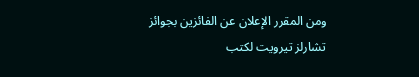ومن المقرر الإعلان عن الفائزين بجوائز تشارلز تيرويت لكتب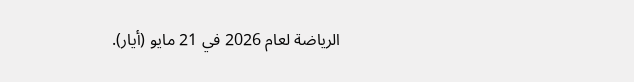الرياضة لعام 2026 في 21 مايو (أيار).